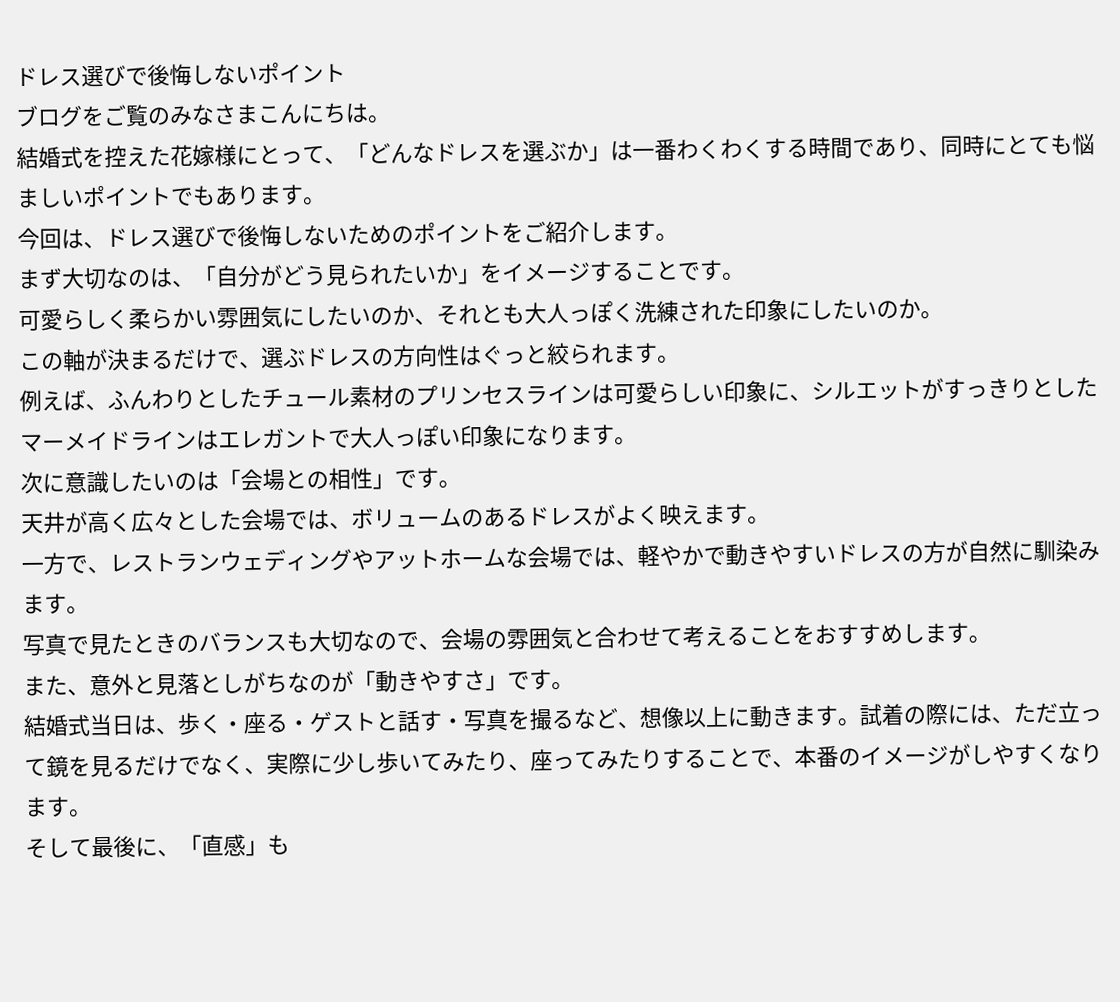ドレス選びで後悔しないポイント
ブログをご覧のみなさまこんにちは。
結婚式を控えた花嫁様にとって、「どんなドレスを選ぶか」は一番わくわくする時間であり、同時にとても悩ましいポイントでもあります。
今回は、ドレス選びで後悔しないためのポイントをご紹介します。
まず大切なのは、「自分がどう見られたいか」をイメージすることです。
可愛らしく柔らかい雰囲気にしたいのか、それとも大人っぽく洗練された印象にしたいのか。
この軸が決まるだけで、選ぶドレスの方向性はぐっと絞られます。
例えば、ふんわりとしたチュール素材のプリンセスラインは可愛らしい印象に、シルエットがすっきりとしたマーメイドラインはエレガントで大人っぽい印象になります。
次に意識したいのは「会場との相性」です。
天井が高く広々とした会場では、ボリュームのあるドレスがよく映えます。
一方で、レストランウェディングやアットホームな会場では、軽やかで動きやすいドレスの方が自然に馴染みます。
写真で見たときのバランスも大切なので、会場の雰囲気と合わせて考えることをおすすめします。
また、意外と見落としがちなのが「動きやすさ」です。
結婚式当日は、歩く・座る・ゲストと話す・写真を撮るなど、想像以上に動きます。試着の際には、ただ立って鏡を見るだけでなく、実際に少し歩いてみたり、座ってみたりすることで、本番のイメージがしやすくなります。
そして最後に、「直感」も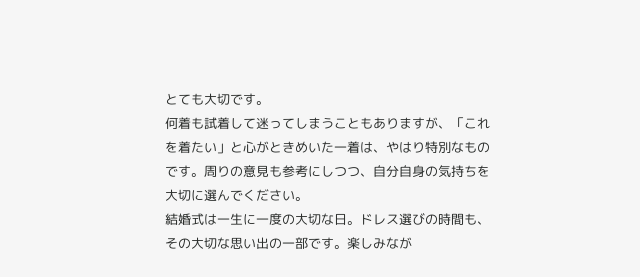とても大切です。
何着も試着して迷ってしまうこともありますが、「これを着たい」と心がときめいた一着は、やはり特別なものです。周りの意見も参考にしつつ、自分自身の気持ちを大切に選んでください。
結婚式は一生に一度の大切な日。ドレス選びの時間も、その大切な思い出の一部です。楽しみなが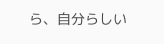ら、自分らしい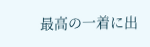最高の一着に出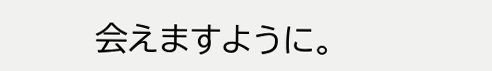会えますように。